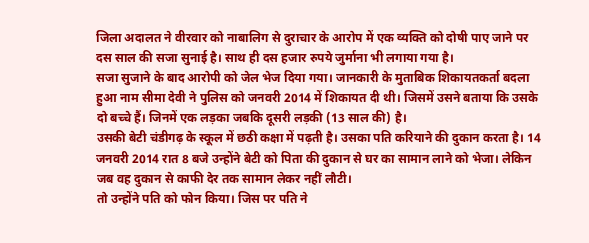जिला अदालत ने वीरवार को नाबालिग से दुराचार के आरोप में एक व्यक्ति को दोषी पाए जाने पर दस साल की सजा सुनाई है। साथ ही दस हजार रुपये जुर्माना भी लगाया गया है।
सजा सुजाने के बाद आरोपी को जेल भेज दिया गया। जानकारी के मुताबिक शिकायतकर्ता बदला हुआ नाम सीमा देवी ने पुलिस को जनवरी 2014 में शिकायत दी थी। जिसमें उसने बताया कि उसके दो बच्चे हैं। जिनमें एक लड़का जबकि दूसरी लड़की (13 साल की) है।
उसकी बेटी चंडीगढ़ के स्कूल में छठी कक्षा में पढ़ती है। उसका पति करियाने की दुकान करता है। 14 जनवरी 2014 रात 8 बजे उन्होंने बेटी को पिता की दुकान से घर का सामान लाने को भेजा। लेकिन जब वह दुकान से काफी देर तक सामान लेकर नहीं लौटी।
तो उन्होंने पति को फोन किया। जिस पर पति ने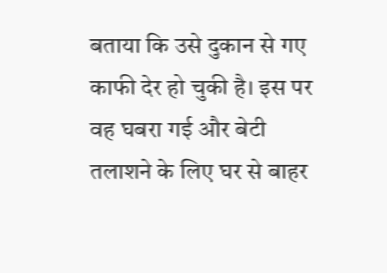बताया कि उसे दुकान से गए काफी देर हो चुकी है। इस पर वह घबरा गई और बेटी तलाशने के लिए घर से बाहर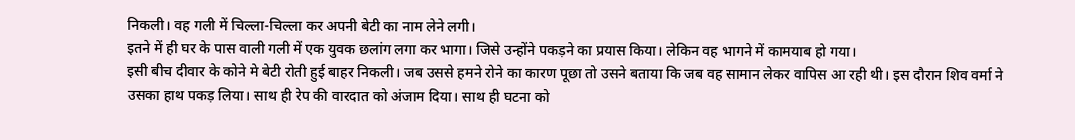निकली। वह गली में चिल्ला-चिल्ला कर अपनी बेटी का नाम लेने लगी।
इतने में ही घर के पास वाली गली में एक युवक छलांग लगा कर भागा। जिसे उन्होंने पकड़ने का प्रयास किया। लेकिन वह भागने में कामयाब हो गया।
इसी बीच दीवार के कोने मे बेटी रोती हुई बाहर निकली। जब उससे हमने रोने का कारण पूछा तो उसने बताया कि जब वह सामान लेकर वापिस आ रही थी। इस दौरान शिव वर्मा ने उसका हाथ पकड़ लिया। साथ ही रेप की वारदात को अंजाम दिया। साथ ही घटना को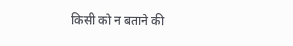किसी को न बताने की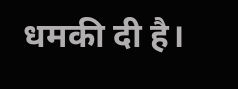धमकी दी है।